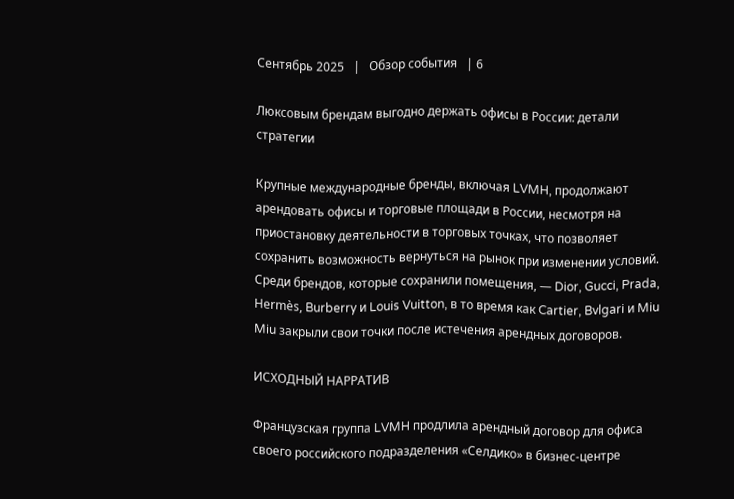Сентябрь 2025   |   Обзор события   | 6

Люксовым брендам выгодно держать офисы в России: детали стратегии

Крупные международные бренды, включая LVMH, продолжают арендовать офисы и торговые площади в России, несмотря на приостановку деятельности в торговых точках, что позволяет сохранить возможность вернуться на рынок при изменении условий. Среди брендов, которые сохранили помещения, — Dior, Gucci, Prada, Hermès, Burberry и Louis Vuitton, в то время как Cartier, Bvlgari и Miu Miu закрыли свои точки после истечения арендных договоров.

ИСХОДНЫЙ НАРРАТИВ

Французская группа LVMH продлила арендный договор для офиса своего российского подразделения «Селдико» в бизнес-центре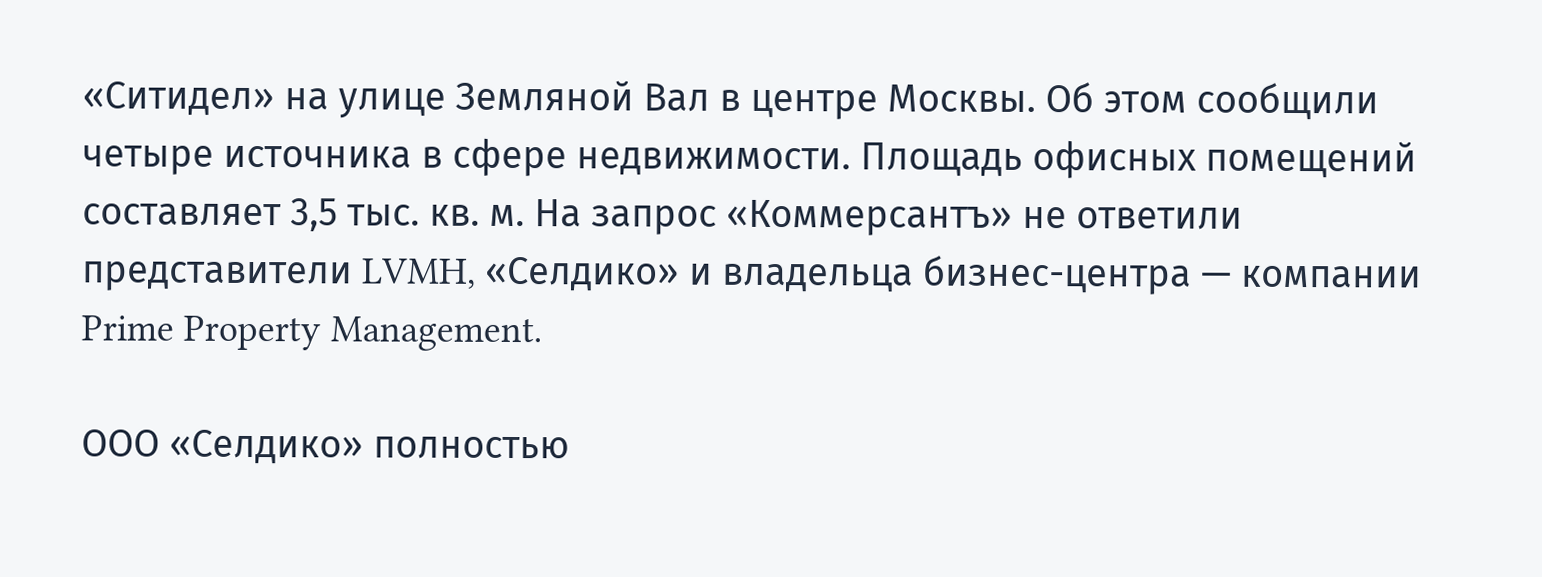«Ситидел» на улице Земляной Вал в центре Москвы. Об этом сообщили четыре источника в сфере недвижимости. Площадь офисных помещений составляет 3,5 тыс. кв. м. На запрос «Коммерсантъ» не ответили представители LVMH, «Селдико» и владельца бизнес-центра — компании Prime Property Management.

ООО «Селдико» полностью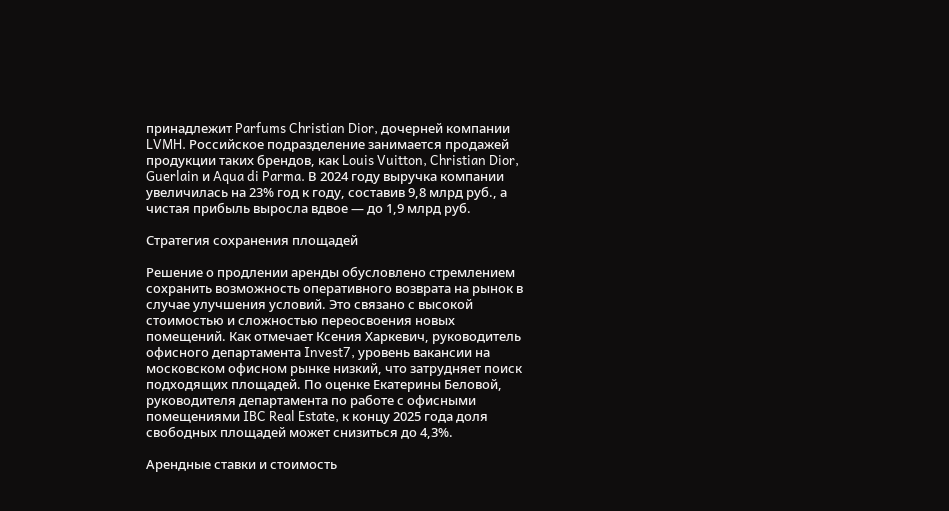принадлежит Parfums Christian Dior, дочерней компании LVMH. Российское подразделение занимается продажей продукции таких брендов, как Louis Vuitton, Christian Dior, Guerlain и Aqua di Parma. В 2024 году выручка компании увеличилась на 23% год к году, составив 9,8 млрд руб., а чистая прибыль выросла вдвое — до 1,9 млрд руб.

Стратегия сохранения площадей

Решение о продлении аренды обусловлено стремлением сохранить возможность оперативного возврата на рынок в случае улучшения условий. Это связано с высокой стоимостью и сложностью переосвоения новых помещений. Как отмечает Ксения Харкевич, руководитель офисного департамента Invest7, уровень вакансии на московском офисном рынке низкий, что затрудняет поиск подходящих площадей. По оценке Екатерины Беловой, руководителя департамента по работе с офисными помещениями IBC Real Estate, к концу 2025 года доля свободных площадей может снизиться до 4,3%.

Арендные ставки и стоимость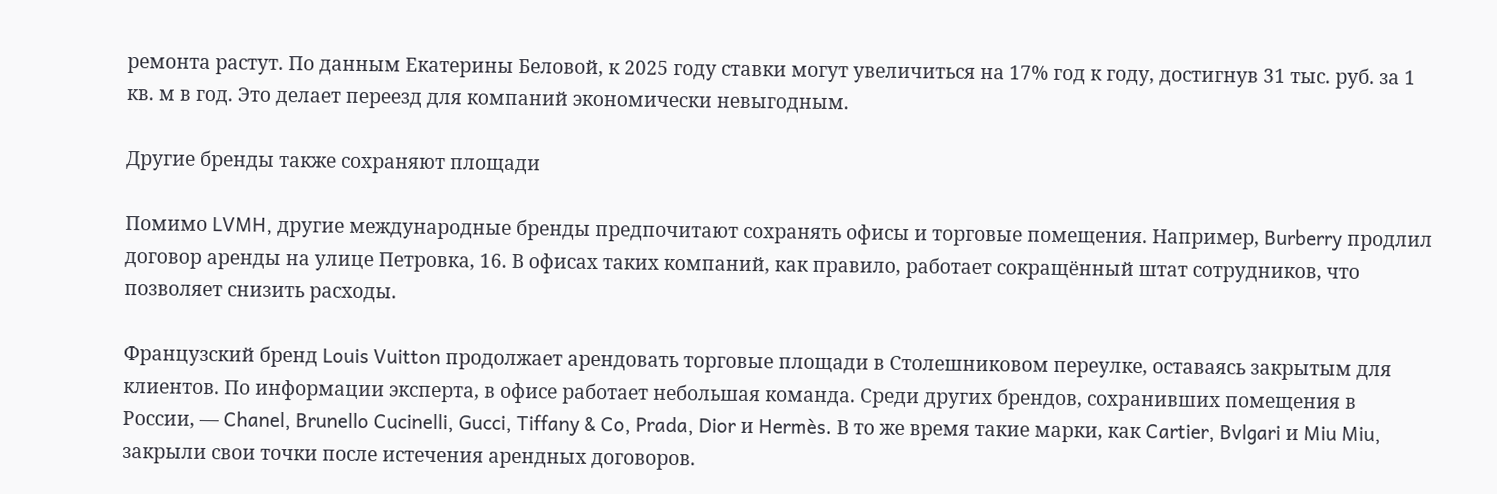ремонта растут. По данным Екатерины Беловой, к 2025 году ставки могут увеличиться на 17% год к году, достигнув 31 тыс. руб. за 1 кв. м в год. Это делает переезд для компаний экономически невыгодным.

Другие бренды также сохраняют площади

Помимо LVMH, другие международные бренды предпочитают сохранять офисы и торговые помещения. Например, Burberry продлил договор аренды на улице Петровка, 16. В офисах таких компаний, как правило, работает сокращённый штат сотрудников, что позволяет снизить расходы.

Французский бренд Louis Vuitton продолжает арендовать торговые площади в Столешниковом переулке, оставаясь закрытым для клиентов. По информации эксперта, в офисе работает небольшая команда. Среди других брендов, сохранивших помещения в России, — Chanel, Brunello Cucinelli, Gucci, Tiffany & Co, Prada, Dior и Hermès. В то же время такие марки, как Cartier, Bvlgari и Miu Miu, закрыли свои точки после истечения арендных договоров.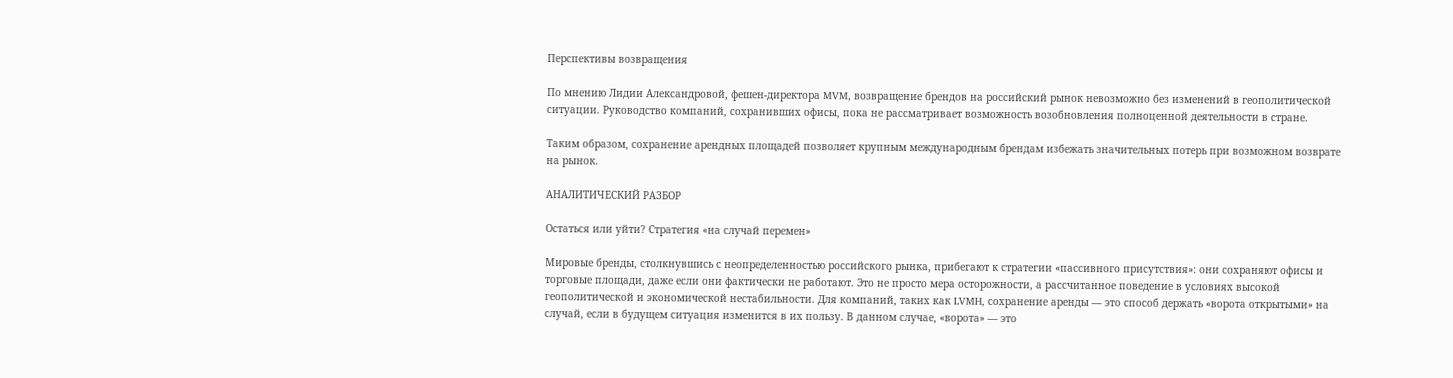Перспективы возвращения

По мнению Лидии Александровой, фешен-директора MVM, возвращение брендов на российский рынок невозможно без изменений в геополитической ситуации. Руководство компаний, сохранивших офисы, пока не рассматривает возможность возобновления полноценной деятельности в стране.

Таким образом, сохранение арендных площадей позволяет крупным международным брендам избежать значительных потерь при возможном возврате на рынок.

АНАЛИТИЧЕСКИЙ РАЗБОР

Остаться или уйти? Стратегия «на случай перемен»

Мировые бренды, столкнувшись с неопределенностью российского рынка, прибегают к стратегии «пассивного присутствия»: они сохраняют офисы и торговые площади, даже если они фактически не работают. Это не просто мера осторожности, а рассчитанное поведение в условиях высокой геополитической и экономической нестабильности. Для компаний, таких как LVMH, сохранение аренды — это способ держать «ворота открытыми» на случай, если в будущем ситуация изменится в их пользу. В данном случае, «ворота» — это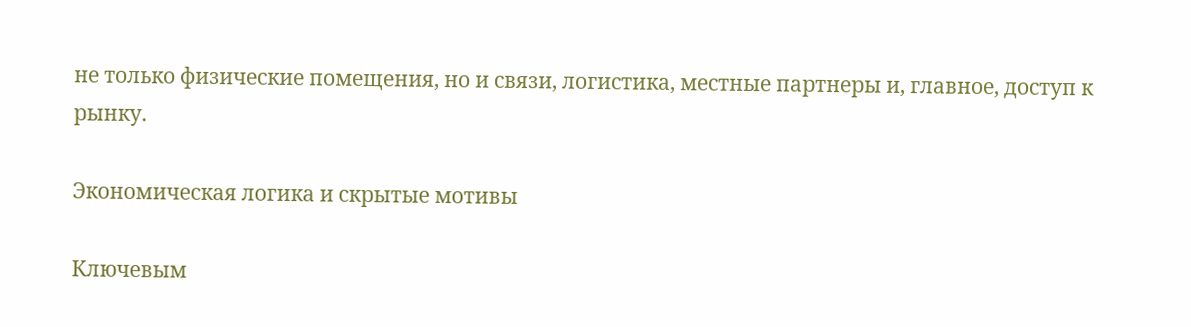не только физические помещения, но и связи, логистика, местные партнеры и, главное, доступ к рынку.

Экономическая логика и скрытые мотивы

Ключевым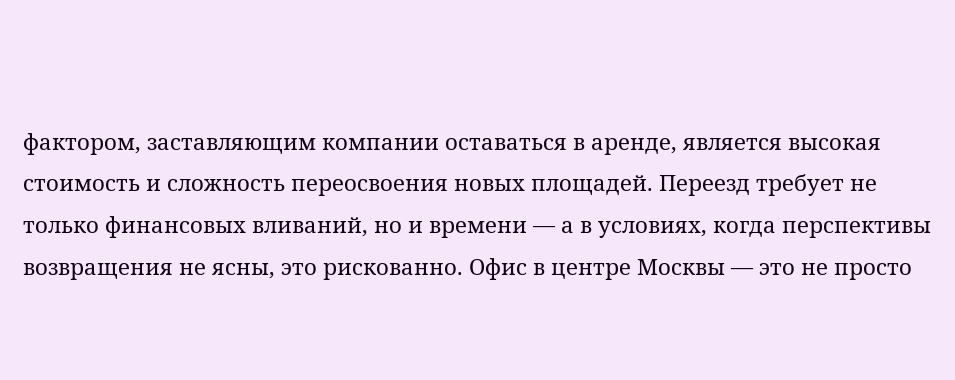фактором, заставляющим компании оставаться в аренде, является высокая стоимость и сложность переосвоения новых площадей. Переезд требует не только финансовых вливаний, но и времени — а в условиях, когда перспективы возвращения не ясны, это рискованно. Офис в центре Москвы — это не просто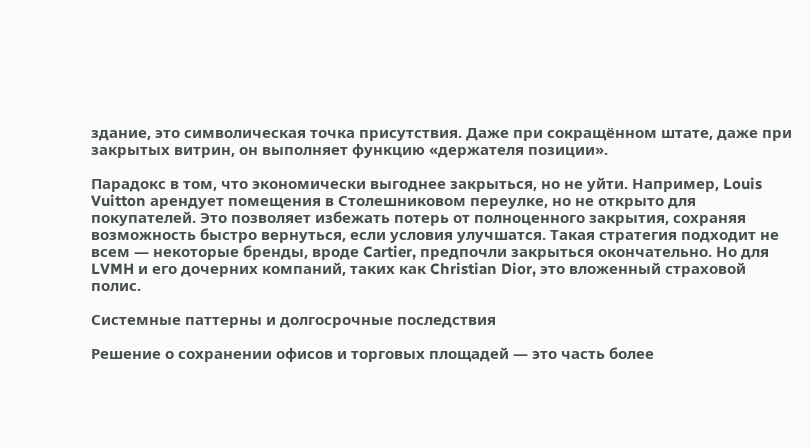здание, это символическая точка присутствия. Даже при сокращённом штате, даже при закрытых витрин, он выполняет функцию «держателя позиции».

Парадокс в том, что экономически выгоднее закрыться, но не уйти. Например, Louis Vuitton арендует помещения в Столешниковом переулке, но не открыто для покупателей. Это позволяет избежать потерь от полноценного закрытия, сохраняя возможность быстро вернуться, если условия улучшатся. Такая стратегия подходит не всем — некоторые бренды, вроде Cartier, предпочли закрыться окончательно. Но для LVMH и его дочерних компаний, таких как Christian Dior, это вложенный страховой полис.

Системные паттерны и долгосрочные последствия

Решение о сохранении офисов и торговых площадей — это часть более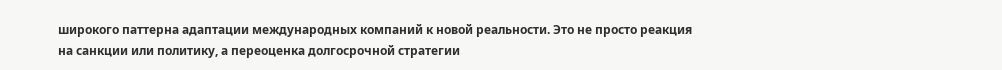широкого паттерна адаптации международных компаний к новой реальности. Это не просто реакция на санкции или политику, а переоценка долгосрочной стратегии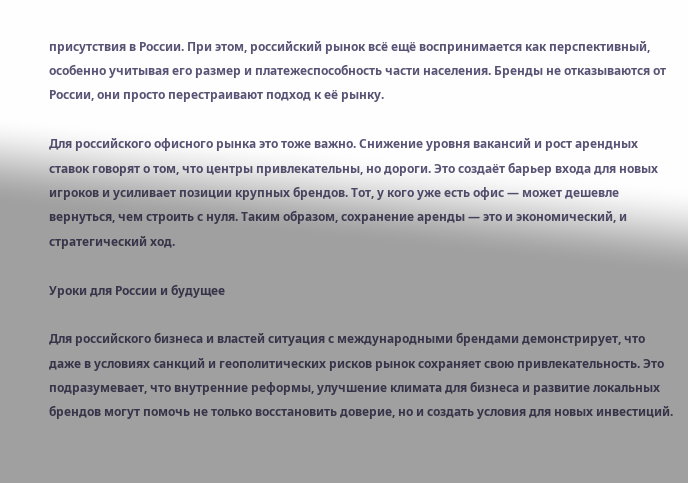присутствия в России. При этом, российский рынок всё ещё воспринимается как перспективный, особенно учитывая его размер и платежеспособность части населения. Бренды не отказываются от России, они просто перестраивают подход к её рынку.

Для российского офисного рынка это тоже важно. Снижение уровня вакансий и рост арендных ставок говорят о том, что центры привлекательны, но дороги. Это создаёт барьер входа для новых игроков и усиливает позиции крупных брендов. Тот, у кого уже есть офис — может дешевле вернуться, чем строить с нуля. Таким образом, сохранение аренды — это и экономический, и стратегический ход.

Уроки для России и будущее

Для российского бизнеса и властей ситуация с международными брендами демонстрирует, что даже в условиях санкций и геополитических рисков рынок сохраняет свою привлекательность. Это подразумевает, что внутренние реформы, улучшение климата для бизнеса и развитие локальных брендов могут помочь не только восстановить доверие, но и создать условия для новых инвестиций.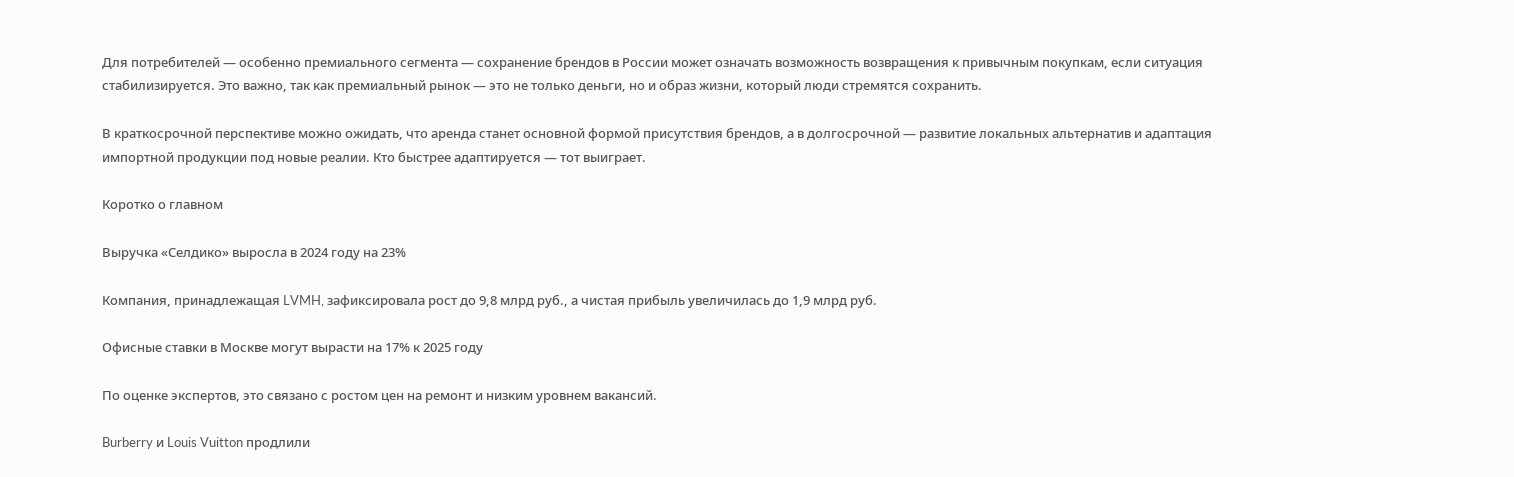Для потребителей — особенно премиального сегмента — сохранение брендов в России может означать возможность возвращения к привычным покупкам, если ситуация стабилизируется. Это важно, так как премиальный рынок — это не только деньги, но и образ жизни, который люди стремятся сохранить.

В краткосрочной перспективе можно ожидать, что аренда станет основной формой присутствия брендов, а в долгосрочной — развитие локальных альтернатив и адаптация импортной продукции под новые реалии. Кто быстрее адаптируется — тот выиграет.

Коротко о главном

Выручка «Селдико» выросла в 2024 году на 23%

Компания, принадлежащая LVMH, зафиксировала рост до 9,8 млрд руб., а чистая прибыль увеличилась до 1,9 млрд руб.

Офисные ставки в Москве могут вырасти на 17% к 2025 году

По оценке экспертов, это связано с ростом цен на ремонт и низким уровнем вакансий.

Burberry и Louis Vuitton продлили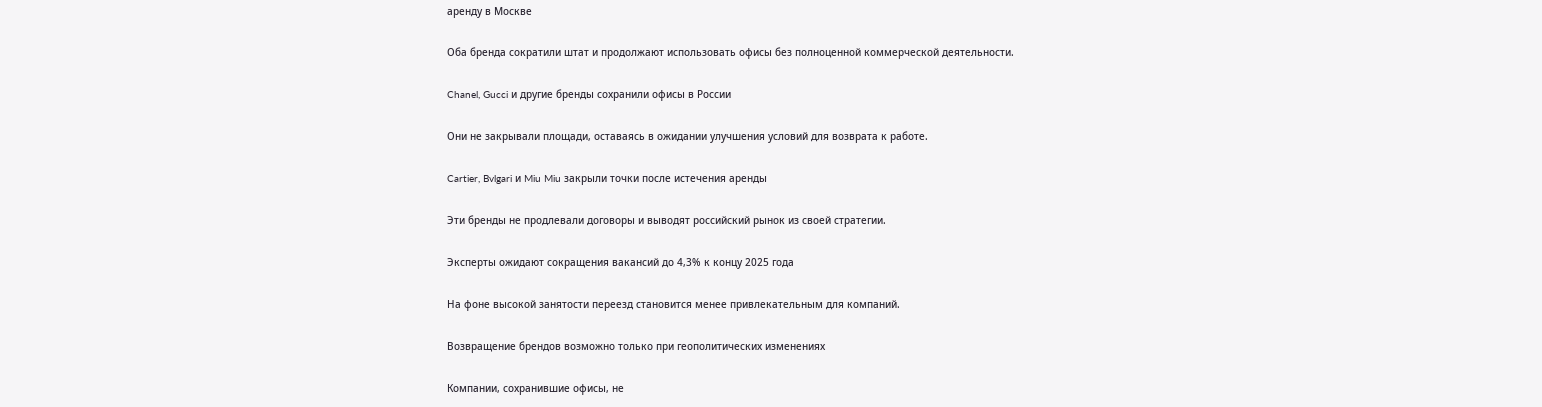аренду в Москве

Оба бренда сократили штат и продолжают использовать офисы без полноценной коммерческой деятельности.

Chanel, Gucci и другие бренды сохранили офисы в России

Они не закрывали площади, оставаясь в ожидании улучшения условий для возврата к работе.

Cartier, Bvlgari и Miu Miu закрыли точки после истечения аренды

Эти бренды не продлевали договоры и выводят российский рынок из своей стратегии.

Эксперты ожидают сокращения вакансий до 4,3% к концу 2025 года

На фоне высокой занятости переезд становится менее привлекательным для компаний.

Возвращение брендов возможно только при геополитических изменениях

Компании, сохранившие офисы, не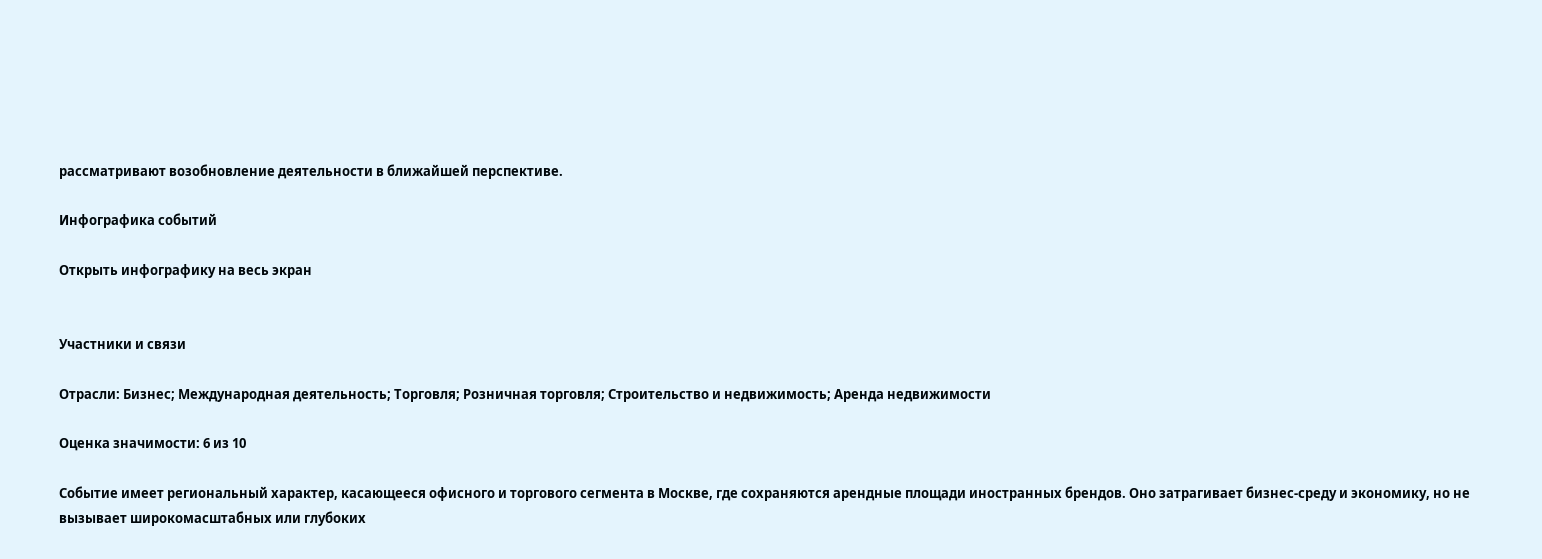рассматривают возобновление деятельности в ближайшей перспективе.

Инфографика событий

Открыть инфографику на весь экран


Участники и связи

Отрасли: Бизнес; Международная деятельность; Торговля; Розничная торговля; Строительство и недвижимость; Аренда недвижимости

Оценка значимости: 6 из 10

Событие имеет региональный характер, касающееся офисного и торгового сегмента в Москве, где сохраняются арендные площади иностранных брендов. Оно затрагивает бизнес-среду и экономику, но не вызывает широкомасштабных или глубоких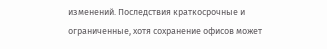изменений. Последствия краткосрочные и ограниченные, хотя сохранение офисов может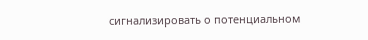сигнализировать о потенциальном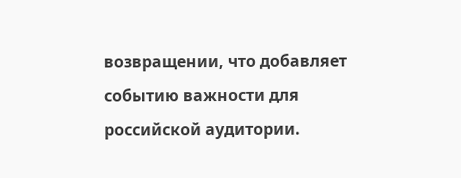возвращении, что добавляет событию важности для российской аудитории.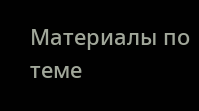Материалы по теме